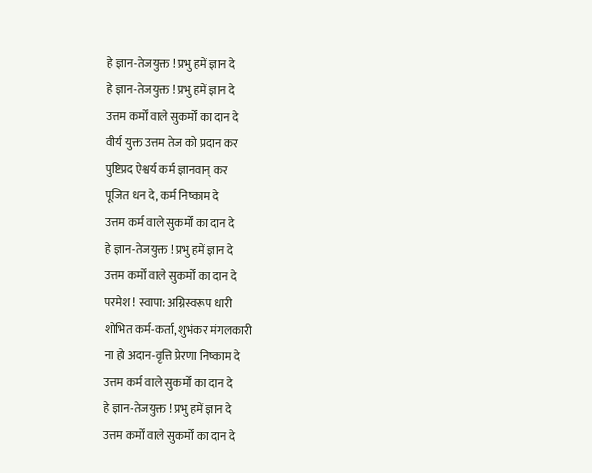हे ज्ञान-तेजयुक्त ! प्रभु हमें ज्ञान दे
हे ज्ञान-तेजयुक्त ! प्रभु हमें ज्ञान दे
उत्तम कर्मों वाले सुकर्मों का दान दे
वीर्य युक्त उत्तम तेज को प्रदान कर
पुष्टिप्रद ऐश्वर्य कर्म ज्ञानवान् कर
पूजित धन दे, कर्म निष्काम दे
उत्तम कर्म वाले सुकर्मों का दान दे
हे ज्ञान-तेजयुक्त ! प्रभु हमें ज्ञान दे
उत्तम कर्मों वाले सुकर्मों का दान दे
परमेश ! स्वापा: अग्निस्वरूप धारी
शोभित कर्म-कर्ता, शुभंकर मंगलकारी
ना हो अदान-वृत्ति प्रेरणा निष्काम दे
उत्तम कर्म वाले सुकर्मों का दान दे
हे ज्ञान-तेजयुक्त ! प्रभु हमें ज्ञान दे
उत्तम कर्मों वाले सुकर्मों का दान दे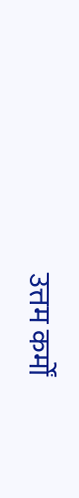उत्तम कर्मों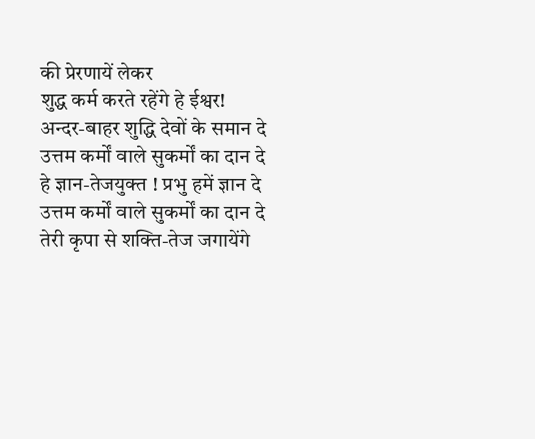की प्रेरणायें लेकर
शुद्ध कर्म करते रहेंगे हे ईश्वर!
अन्दर-बाहर शुद्धि देवों के समान दे
उत्तम कर्मों वाले सुकर्मों का दान दे
हे ज्ञान-तेजयुक्त ! प्रभु हमें ज्ञान दे
उत्तम कर्मों वाले सुकर्मों का दान दे
तेरी कृपा से शक्ति-तेज जगायेंगे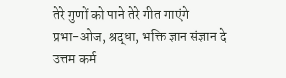तेरे गुणों को पाने तेरे गीत गाएंगे
प्रभा-ओज, श्रद्धा, भक्ति ज्ञान संज्ञान दे
उत्तम कर्म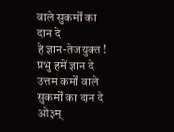वाले सुकर्मों का दान दे
हे ज्ञान-तेजयुक्त ! प्रभु हमें ज्ञान दे
उत्तम कर्मों वाले सुकर्मों का दान दे
ओ३म्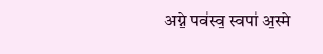अग्ने॒ पव॑स्व॒ स्वपा॑ अ॒स्मे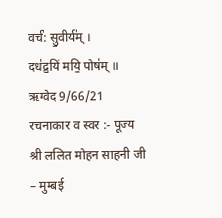वर्च॑: सु॒वीर्य॑म् ।
दध॑द्र॒यिं मयि॒ पोष॑म् ॥
ऋग्वेद 9/66/21
रचनाकार व स्वर :- पूज्य श्री ललित मोहन साहनी जी – मुम्बई